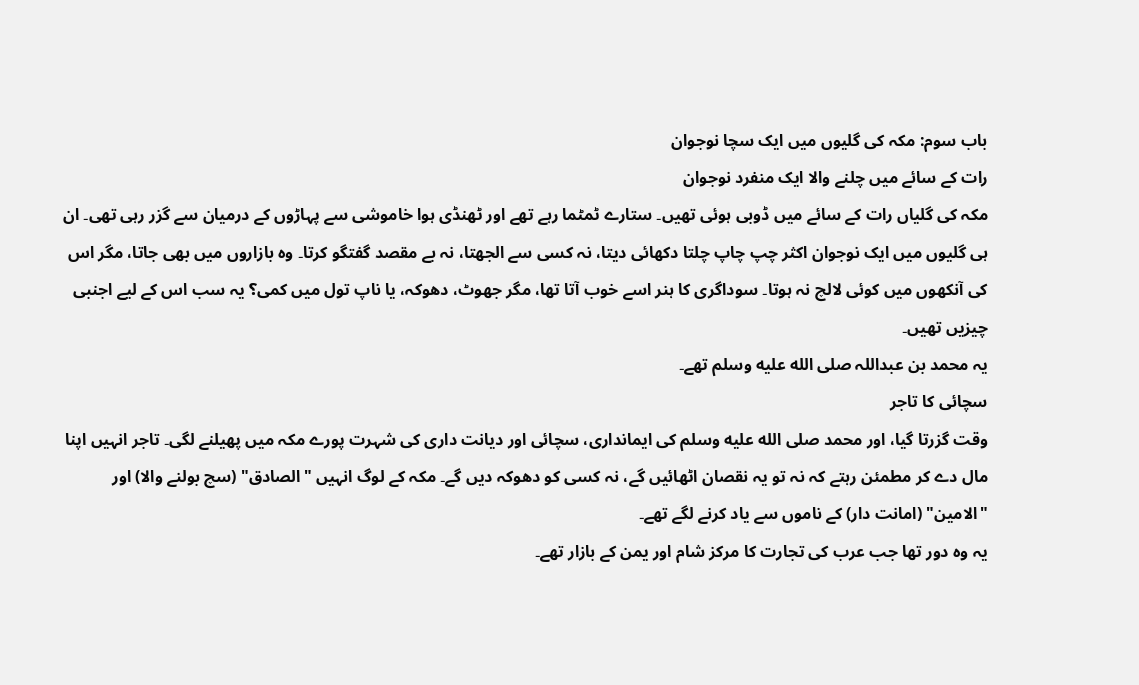باب سوم: مکہ کی گلیوں میں ایک سچا نوجوان
رات کے سائے میں چلنے والا ایک منفرد نوجوان
مکہ کی گلیاں رات کے سائے میں ڈوبی ہوئی تھیں۔ ستارے ٹمٹما رہے تھے اور ٹھنڈی ہوا خاموشی سے پہاڑوں کے درمیان سے گزر رہی تھی۔ ان ہی گلیوں میں ایک نوجوان اکثر چپ چاپ چلتا دکھائی دیتا، نہ کسی سے الجھتا، نہ بے مقصد گفتگو کرتا۔ وہ بازاروں میں بھی جاتا، مگر اس کی آنکھوں میں کوئی لالچ نہ ہوتا۔ سوداگری کا ہنر اسے خوب آتا تھا، مگر جھوٹ، دھوکہ، یا ناپ تول میں کمی؟ یہ سب اس کے لیے اجنبی چیزیں تھیں۔
یہ محمد بن عبداللہ صلى الله عليه وسلم تھے۔
سچائی کا تاجر
وقت گزرتا گیا، اور محمد صلى الله عليه وسلم کی ایمانداری، سچائی اور دیانت داری کی شہرت پورے مکہ میں پھیلنے لگی۔ تاجر انہیں اپنا مال دے کر مطمئن رہتے کہ نہ تو یہ نقصان اٹھائیں گے، نہ کسی کو دھوکہ دیں گے۔ مکہ کے لوگ انہیں "الصادق" (سچ بولنے والا) اور "الامین" (امانت دار) کے ناموں سے یاد کرنے لگے تھے۔
یہ وہ دور تھا جب عرب کی تجارت کا مرکز شام اور یمن کے بازار تھے۔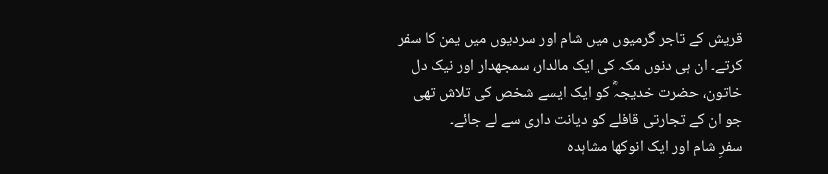قریش کے تاجر گرمیوں میں شام اور سردیوں میں یمن کا سفر کرتے۔ ان ہی دنوں مکہ کی ایک مالدار، سمجھدار اور نیک دل خاتون، حضرت خدیجہؓ کو ایک ایسے شخص کی تلاش تھی جو ان کے تجارتی قافلے کو دیانت داری سے لے جائے۔
سفرِ شام اور ایک انوکھا مشاہدہ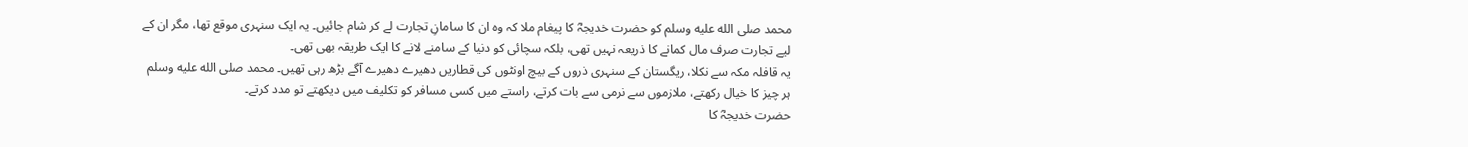محمد صلى الله عليه وسلم کو حضرت خدیجہؓ کا پیغام ملا کہ وہ ان کا سامانِ تجارت لے کر شام جائیں۔ یہ ایک سنہری موقع تھا، مگر ان کے لیے تجارت صرف مال کمانے کا ذریعہ نہیں تھی، بلکہ سچائی کو دنیا کے سامنے لانے کا ایک طریقہ بھی تھی۔
یہ قافلہ مکہ سے نکلا، ریگستان کے سنہری ذروں کے بیچ اونٹوں کی قطاریں دھیرے دھیرے آگے بڑھ رہی تھیں۔ محمد صلى الله عليه وسلم ہر چیز کا خیال رکھتے، ملازموں سے نرمی سے بات کرتے، راستے میں کسی مسافر کو تکلیف میں دیکھتے تو مدد کرتے۔
حضرت خدیجہؓ کا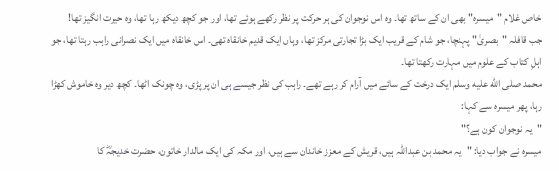خاص غلام "میسرہ" بھی ان کے ساتھ تھا۔ وہ اس نوجوان کی ہر حرکت پر نظر رکھے ہوئے تھا، اور جو کچھ دیکھ رہا تھا، وہ حیرت انگیز تھا!
جب قافلہ "بصریٰ" پہنچا، جو شام کے قریب ایک بڑا تجارتی مرکز تھا، وہاں ایک قدیم خانقاہ تھی۔ اس خانقاہ میں ایک نصرانی راہب رہتا تھا، جو اہلِ کتاب کے علوم میں مہارت رکھتا تھا۔
محمد صلى الله عليه وسلم ایک درخت کے سائے میں آرام کر رہے تھے۔ راہب کی نظر جیسے ہی ان پر پڑی، وہ چونک اٹھا۔ کچھ دیر وہ خاموش کھڑا رہا، پھر میسرہ سے کہا:
"یہ نوجوان کون ہے؟"
میسرہ نے جواب دیا: "یہ محمد بن عبداللہ ہیں، قریش کے معزز خاندان سے ہیں، اور مکہ کی ایک مالدار خاتون، حضرت خدیجہؓ کا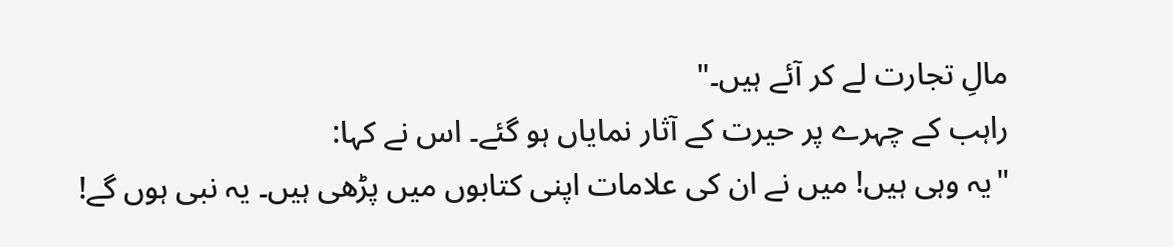مالِ تجارت لے کر آئے ہیں۔"
راہب کے چہرے پر حیرت کے آثار نمایاں ہو گئے۔ اس نے کہا:
"یہ وہی ہیں! میں نے ان کی علامات اپنی کتابوں میں پڑھی ہیں۔ یہ نبی ہوں گے!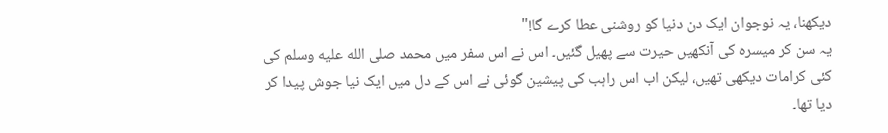دیکھنا، یہ نوجوان ایک دن دنیا کو روشنی عطا کرے گا!"
یہ سن کر میسرہ کی آنکھیں حیرت سے پھیل گئیں۔ اس نے اس سفر میں محمد صلى الله عليه وسلم کی کئی کرامات دیکھی تھیں، لیکن اب اس راہب کی پیشین گوئی نے اس کے دل میں ایک نیا جوش پیدا کر دیا تھا۔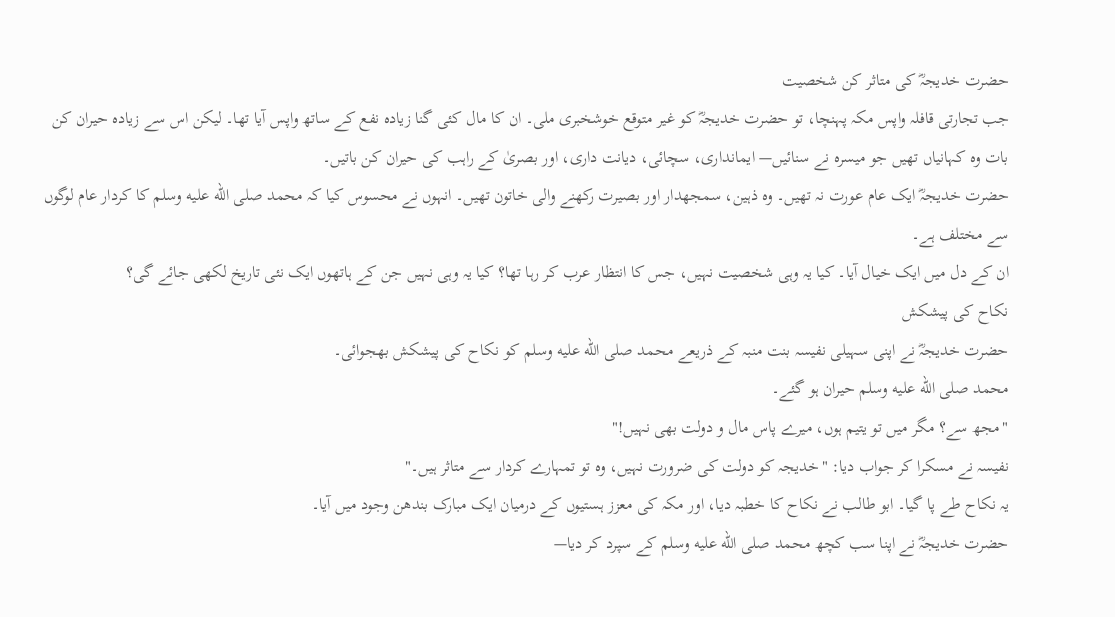حضرت خدیجہؓ کی متاثر کن شخصیت
جب تجارتی قافلہ واپس مکہ پہنچا، تو حضرت خدیجہؓ کو غیر متوقع خوشخبری ملی۔ ان کا مال کئی گنا زیادہ نفع کے ساتھ واپس آیا تھا۔ لیکن اس سے زیادہ حیران کن بات وہ کہانیاں تھیں جو میسرہ نے سنائیں— ایمانداری، سچائی، دیانت داری، اور بصریٰ کے راہب کی حیران کن باتیں۔
حضرت خدیجہؓ ایک عام عورت نہ تھیں۔ وہ ذہین، سمجھدار اور بصیرت رکھنے والی خاتون تھیں۔ انہوں نے محسوس کیا کہ محمد صلى الله عليه وسلم کا کردار عام لوگوں سے مختلف ہے۔
ان کے دل میں ایک خیال آیا۔ کیا یہ وہی شخصیت نہیں، جس کا انتظار عرب کر رہا تھا؟ کیا یہ وہی نہیں جن کے ہاتھوں ایک نئی تاریخ لکھی جائے گی؟
نکاح کی پیشکش
حضرت خدیجہؓ نے اپنی سہیلی نفیسہ بنت منبہ کے ذریعے محمد صلى الله عليه وسلم کو نکاح کی پیشکش بھجوائی۔
محمد صلى الله عليه وسلم حیران ہو گئے۔
"مجھ سے؟ مگر میں تو یتیم ہوں، میرے پاس مال و دولت بھی نہیں!"
نفیسہ نے مسکرا کر جواب دیا: "خدیجہ کو دولت کی ضرورت نہیں، وہ تو تمہارے کردار سے متاثر ہیں۔"
یہ نکاح طے پا گیا۔ ابو طالب نے نکاح کا خطبہ دیا، اور مکہ کی معزز ہستیوں کے درمیان ایک مبارک بندھن وجود میں آیا۔
حضرت خدیجہؓ نے اپنا سب کچھ محمد صلى الله عليه وسلم کے سپرد کر دیا—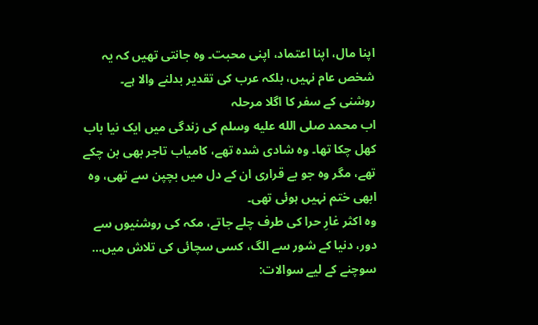اپنا مال، اپنا اعتماد، اپنی محبت۔ وہ جانتی تھیں کہ یہ شخص عام نہیں، بلکہ عرب کی تقدیر بدلنے والا ہے۔
روشنی کے سفر کا اگلا مرحلہ
اب محمد صلى الله عليه وسلم کی زندگی میں ایک نیا باب کھل چکا تھا۔ وہ شادی شدہ تھے، کامیاب تاجر بھی بن چکے تھے، مگر وہ جو بے قراری ان کے دل میں بچپن سے تھی، وہ ابھی ختم نہیں ہوئی تھی۔
وہ اکثر غارِ حرا کی طرف چلے جاتے، مکہ کی روشنیوں سے دور، دنیا کے شور سے الگ، کسی سچائی کی تلاش میں…
سوچنے کے لیے سوالات: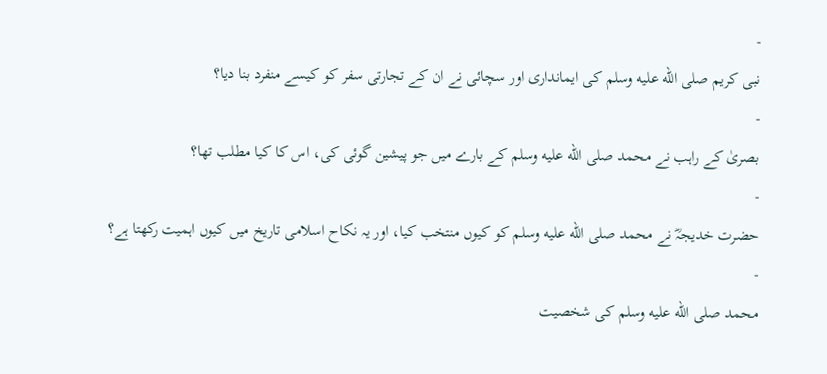-
نبی کریم صلى الله عليه وسلم کی ایمانداری اور سچائی نے ان کے تجارتی سفر کو کیسے منفرد بنا دیا؟
-
بصریٰ کے راہب نے محمد صلى الله عليه وسلم کے بارے میں جو پیشین گوئی کی، اس کا کیا مطلب تھا؟
-
حضرت خدیجہؓ نے محمد صلى الله عليه وسلم کو کیوں منتخب کیا، اور یہ نکاح اسلامی تاریخ میں کیوں اہمیت رکھتا ہے؟
-
محمد صلى الله عليه وسلم کی شخصیت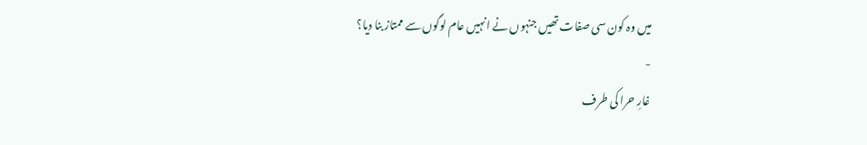میں وہ کون سی صفات تھیں جنہوں نے انہیں عام لوگوں سے ممتاز بنا دیا؟
-
غارِ حرا کی طرف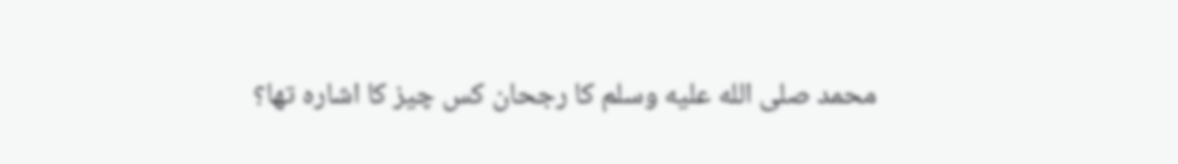محمد صلى الله عليه وسلم کا رجحان کس چیز کا اشارہ تھا؟